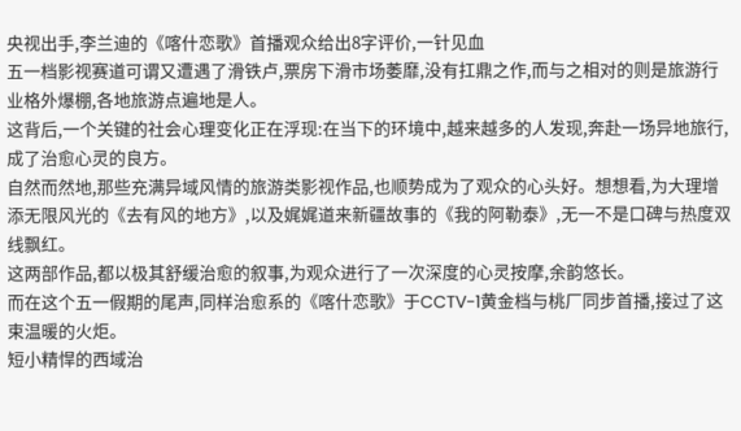央视出手,李兰迪的《喀什恋歌》首播观众给出8字评价,一针见血
五一档影视赛道可谓又遭遇了滑铁卢,票房下滑市场萎靡,没有扛鼎之作,而与之相对的则是旅游行业格外爆棚,各地旅游点遍地是人。
这背后,一个关键的社会心理变化正在浮现:在当下的环境中,越来越多的人发现,奔赴一场异地旅行,成了治愈心灵的良方。
自然而然地,那些充满异域风情的旅游类影视作品,也顺势成为了观众的心头好。想想看,为大理增添无限风光的《去有风的地方》,以及娓娓道来新疆故事的《我的阿勒泰》,无一不是口碑与热度双线飘红。
这两部作品,都以极其舒缓治愈的叙事,为观众进行了一次深度的心灵按摩,余韵悠长。
而在这个五一假期的尾声,同样治愈系的《喀什恋歌》于CCTV-1黄金档与桃厂同步首播,接过了这束温暖的火炬。
短小精悍的西域治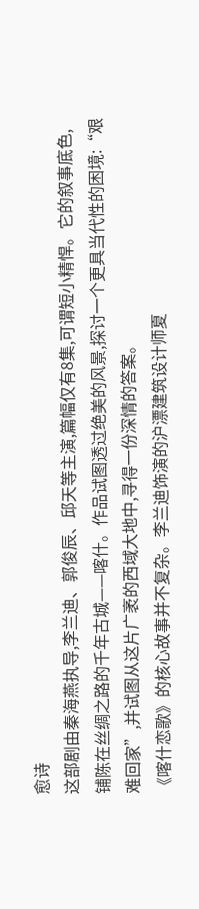愈诗
这部剧由秦海燕执导,李兰迪、郭俊辰、邱天等主演,篇幅仅有8集,可谓短小精悍。它的叙事底色,铺陈在丝绸之路的千年古城——喀什。作品试图透过绝美的风景,探讨一个更具当代性的困境:“艰难回家”,并试图从这片广袤的西域大地中,寻得一份深情的答案。
《喀什恋歌》的核心故事并不复杂。李兰迪饰演的沪漂建筑设计师夏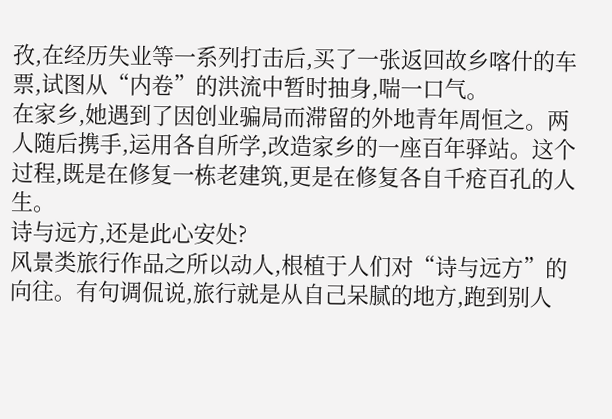孜,在经历失业等一系列打击后,买了一张返回故乡喀什的车票,试图从“内卷”的洪流中暂时抽身,喘一口气。
在家乡,她遇到了因创业骗局而滞留的外地青年周恒之。两人随后携手,运用各自所学,改造家乡的一座百年驿站。这个过程,既是在修复一栋老建筑,更是在修复各自千疮百孔的人生。
诗与远方,还是此心安处?
风景类旅行作品之所以动人,根植于人们对“诗与远方”的向往。有句调侃说,旅行就是从自己呆腻的地方,跑到别人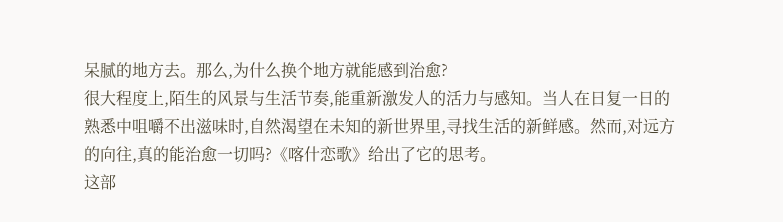呆腻的地方去。那么,为什么换个地方就能感到治愈?
很大程度上,陌生的风景与生活节奏,能重新激发人的活力与感知。当人在日复一日的熟悉中咀嚼不出滋味时,自然渴望在未知的新世界里,寻找生活的新鲜感。然而,对远方的向往,真的能治愈一切吗?《喀什恋歌》给出了它的思考。
这部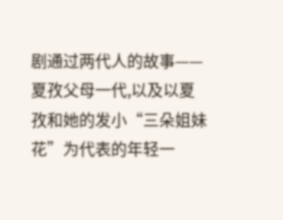剧通过两代人的故事——夏孜父母一代,以及以夏孜和她的发小“三朵姐妹花”为代表的年轻一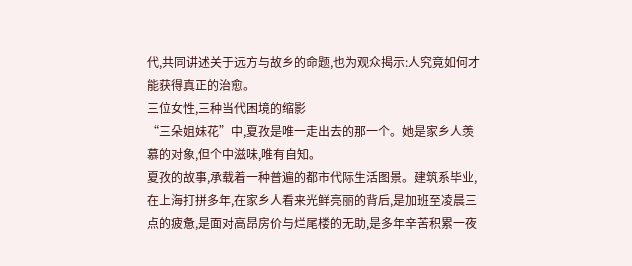代,共同讲述关于远方与故乡的命题,也为观众揭示:人究竟如何才能获得真正的治愈。
三位女性,三种当代困境的缩影
“三朵姐妹花”中,夏孜是唯一走出去的那一个。她是家乡人羡慕的对象,但个中滋味,唯有自知。
夏孜的故事,承载着一种普遍的都市代际生活图景。建筑系毕业,在上海打拼多年,在家乡人看来光鲜亮丽的背后,是加班至凌晨三点的疲惫,是面对高昂房价与烂尾楼的无助,是多年辛苦积累一夜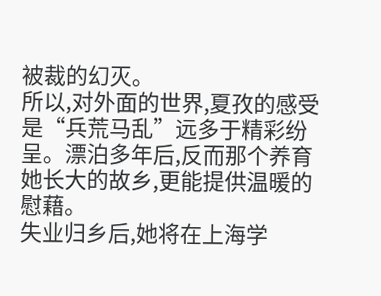被裁的幻灭。
所以,对外面的世界,夏孜的感受是“兵荒马乱”远多于精彩纷呈。漂泊多年后,反而那个养育她长大的故乡,更能提供温暖的慰藉。
失业归乡后,她将在上海学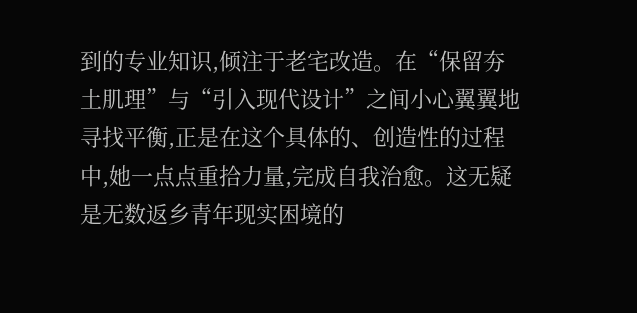到的专业知识,倾注于老宅改造。在“保留夯土肌理”与“引入现代设计”之间小心翼翼地寻找平衡,正是在这个具体的、创造性的过程中,她一点点重拾力量,完成自我治愈。这无疑是无数返乡青年现实困境的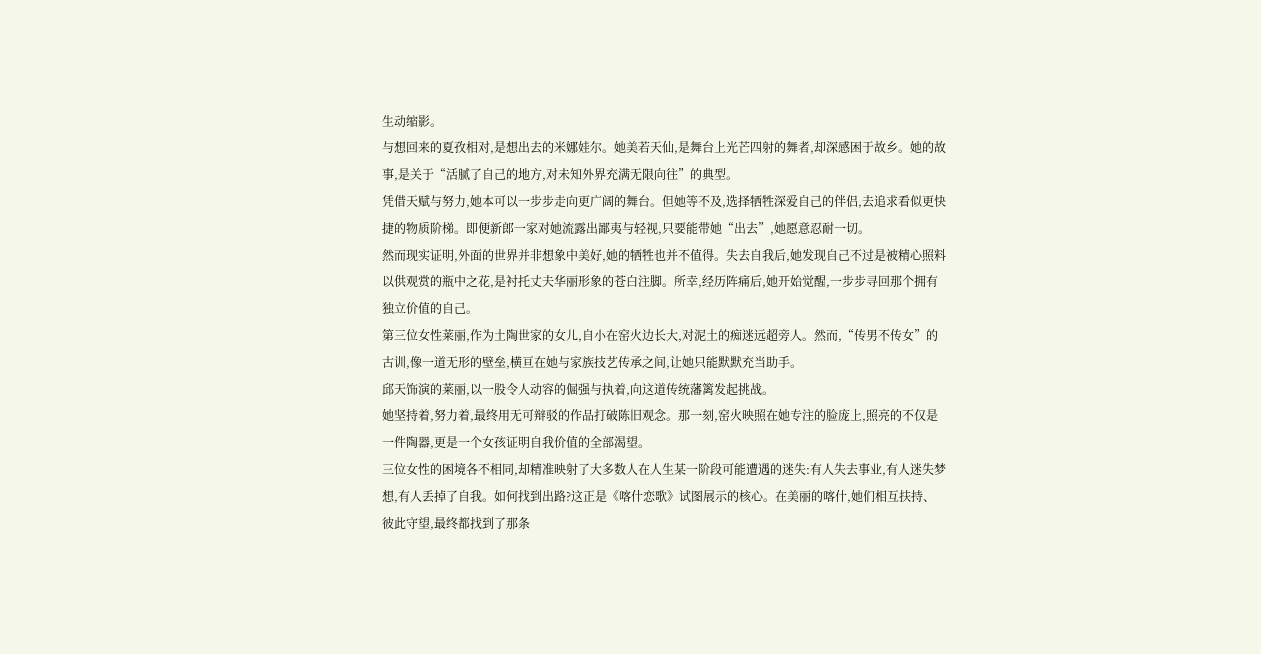生动缩影。
与想回来的夏孜相对,是想出去的米娜娃尔。她美若天仙,是舞台上光芒四射的舞者,却深感困于故乡。她的故事,是关于“活腻了自己的地方,对未知外界充满无限向往”的典型。
凭借天赋与努力,她本可以一步步走向更广阔的舞台。但她等不及,选择牺牲深爱自己的伴侣,去追求看似更快捷的物质阶梯。即便新郎一家对她流露出鄙夷与轻视,只要能带她“出去”,她愿意忍耐一切。
然而现实证明,外面的世界并非想象中美好,她的牺牲也并不值得。失去自我后,她发现自己不过是被精心照料以供观赏的瓶中之花,是衬托丈夫华丽形象的苍白注脚。所幸,经历阵痛后,她开始觉醒,一步步寻回那个拥有独立价值的自己。
第三位女性莱丽,作为土陶世家的女儿,自小在窑火边长大,对泥土的痴迷远超旁人。然而,“传男不传女”的古训,像一道无形的壁垒,横亘在她与家族技艺传承之间,让她只能默默充当助手。
邱天饰演的莱丽,以一股令人动容的倔强与执着,向这道传统藩篱发起挑战。
她坚持着,努力着,最终用无可辩驳的作品打破陈旧观念。那一刻,窑火映照在她专注的脸庞上,照亮的不仅是一件陶器,更是一个女孩证明自我价值的全部渴望。
三位女性的困境各不相同,却精准映射了大多数人在人生某一阶段可能遭遇的迷失:有人失去事业,有人迷失梦想,有人丢掉了自我。如何找到出路?这正是《喀什恋歌》试图展示的核心。在美丽的喀什,她们相互扶持、彼此守望,最终都找到了那条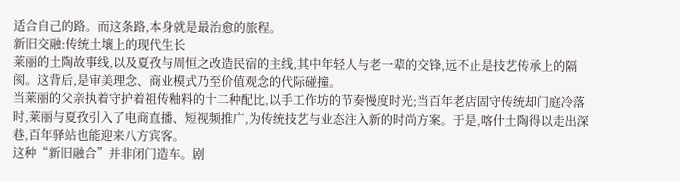适合自己的路。而这条路,本身就是最治愈的旅程。
新旧交融:传统土壤上的现代生长
莱丽的土陶故事线,以及夏孜与周恒之改造民宿的主线,其中年轻人与老一辈的交锋,远不止是技艺传承上的隔阂。这背后,是审美理念、商业模式乃至价值观念的代际碰撞。
当莱丽的父亲执着守护着祖传釉料的十二种配比,以手工作坊的节奏慢度时光;当百年老店固守传统却门庭冷落时,莱丽与夏孜引入了电商直播、短视频推广,为传统技艺与业态注入新的时尚方案。于是,喀什土陶得以走出深巷,百年驿站也能迎来八方宾客。
这种“新旧融合”并非闭门造车。剧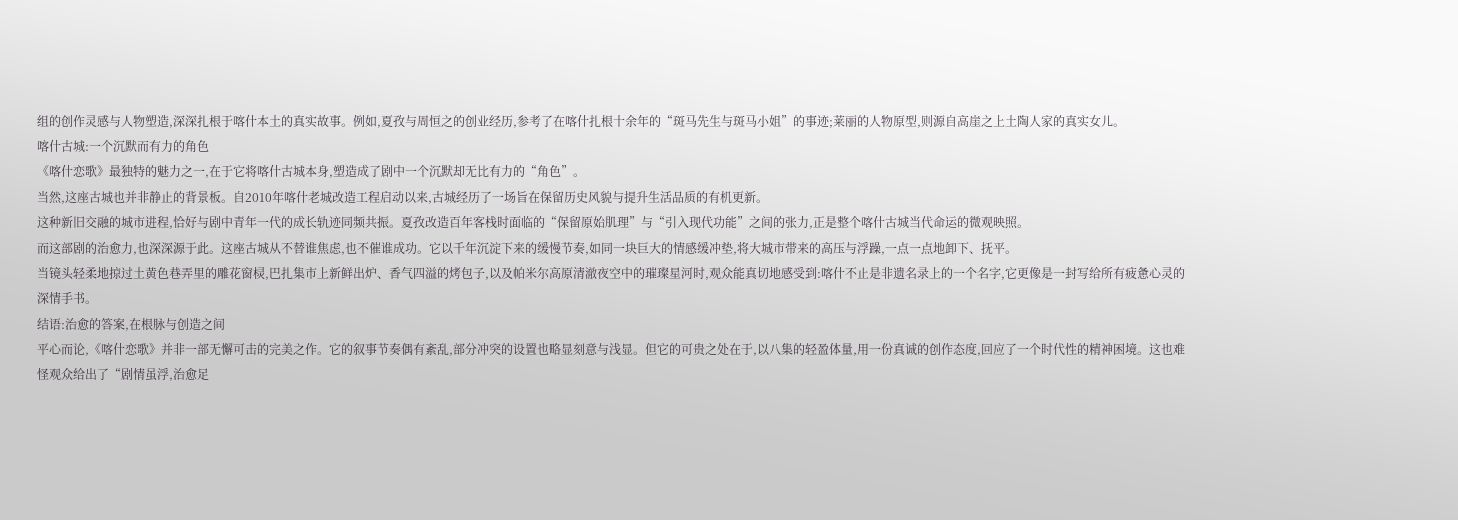组的创作灵感与人物塑造,深深扎根于喀什本土的真实故事。例如,夏孜与周恒之的创业经历,参考了在喀什扎根十余年的“斑马先生与斑马小姐”的事迹;莱丽的人物原型,则源自高崖之上土陶人家的真实女儿。
喀什古城:一个沉默而有力的角色
《喀什恋歌》最独特的魅力之一,在于它将喀什古城本身,塑造成了剧中一个沉默却无比有力的“角色”。
当然,这座古城也并非静止的背景板。自2010年喀什老城改造工程启动以来,古城经历了一场旨在保留历史风貌与提升生活品质的有机更新。
这种新旧交融的城市进程,恰好与剧中青年一代的成长轨迹同频共振。夏孜改造百年客栈时面临的“保留原始肌理”与“引入现代功能”之间的张力,正是整个喀什古城当代命运的微观映照。
而这部剧的治愈力,也深深源于此。这座古城从不替谁焦虑,也不催谁成功。它以千年沉淀下来的缓慢节奏,如同一块巨大的情感缓冲垫,将大城市带来的高压与浮躁,一点一点地卸下、抚平。
当镜头轻柔地掠过土黄色巷弄里的雕花窗棂,巴扎集市上新鲜出炉、香气四溢的烤包子,以及帕米尔高原清澈夜空中的璀璨星河时,观众能真切地感受到:喀什不止是非遗名录上的一个名字,它更像是一封写给所有疲惫心灵的深情手书。
结语:治愈的答案,在根脉与创造之间
平心而论,《喀什恋歌》并非一部无懈可击的完美之作。它的叙事节奏偶有紊乱,部分冲突的设置也略显刻意与浅显。但它的可贵之处在于,以八集的轻盈体量,用一份真诚的创作态度,回应了一个时代性的精神困境。这也难怪观众给出了“剧情虽浮,治愈足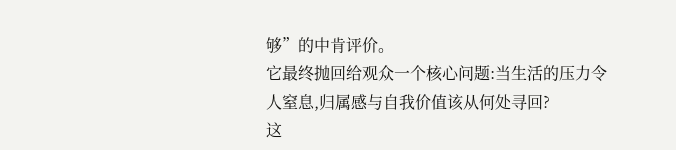够”的中肯评价。
它最终抛回给观众一个核心问题:当生活的压力令人窒息,归属感与自我价值该从何处寻回?
这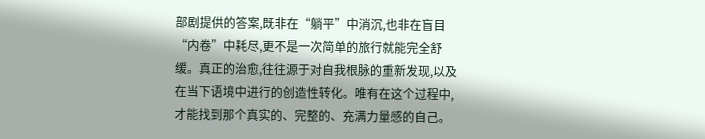部剧提供的答案,既非在“躺平”中消沉,也非在盲目“内卷”中耗尽,更不是一次简单的旅行就能完全舒缓。真正的治愈,往往源于对自我根脉的重新发现,以及在当下语境中进行的创造性转化。唯有在这个过程中,才能找到那个真实的、完整的、充满力量感的自己。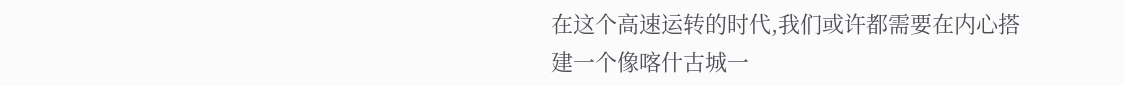在这个高速运转的时代,我们或许都需要在内心搭建一个像喀什古城一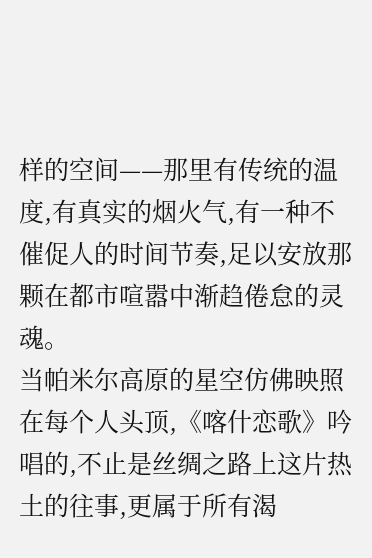样的空间——那里有传统的温度,有真实的烟火气,有一种不催促人的时间节奏,足以安放那颗在都市喧嚣中渐趋倦怠的灵魂。
当帕米尔高原的星空仿佛映照在每个人头顶,《喀什恋歌》吟唱的,不止是丝绸之路上这片热土的往事,更属于所有渴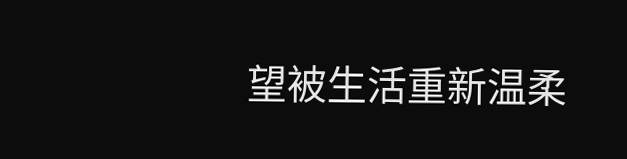望被生活重新温柔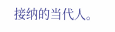接纳的当代人。